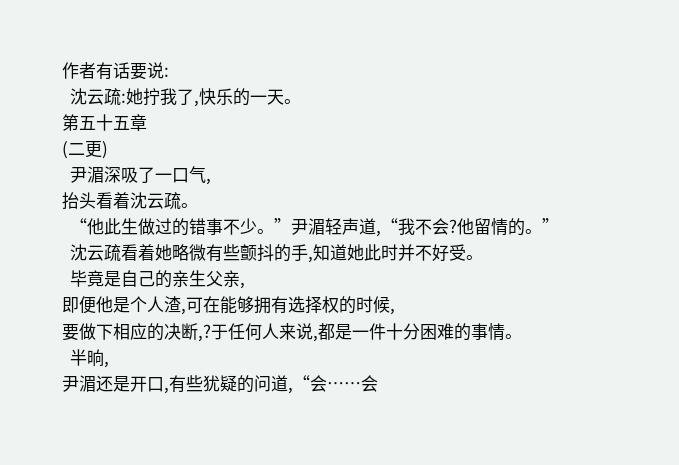作者有话要说:
  沈云疏:她拧我了,快乐的一天。
第五十五章
(二更)
  尹湄深吸了一口气,
抬头看着沈云疏。
  “他此生做过的错事不少。”尹湄轻声道,“我不会?他留情的。”
  沈云疏看着她略微有些颤抖的手,知道她此时并不好受。
  毕竟是自己的亲生父亲,
即便他是个人渣,可在能够拥有选择权的时候,
要做下相应的决断,?于任何人来说,都是一件十分困难的事情。
  半晌,
尹湄还是开口,有些犹疑的问道,“会……会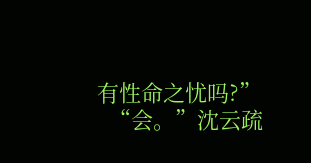有性命之忧吗?”
  “会。”沈云疏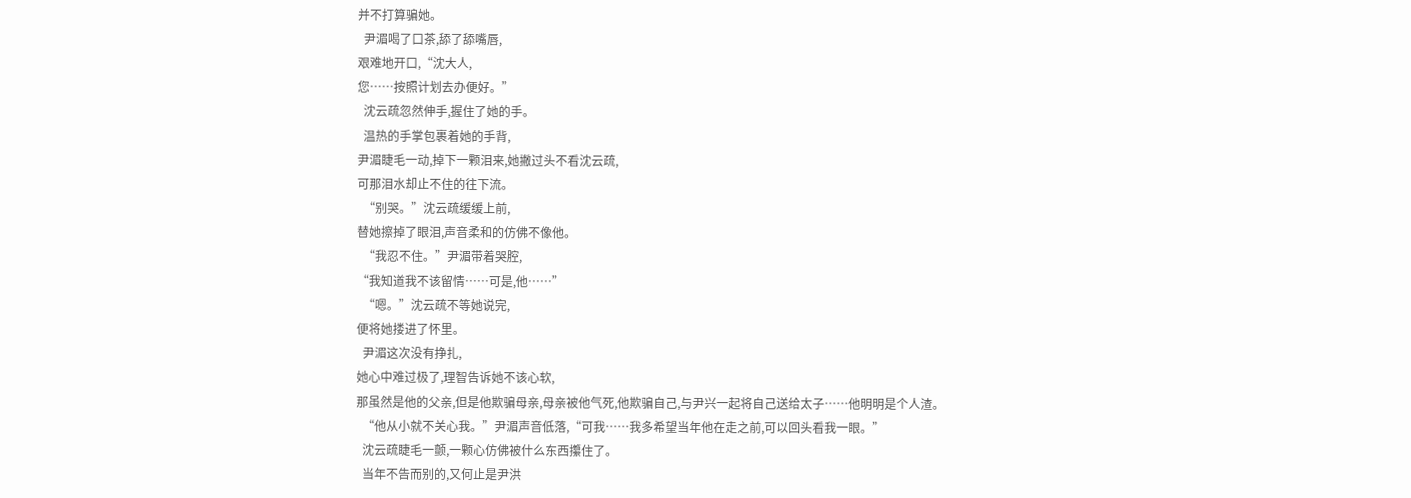并不打算骗她。
  尹湄喝了口茶,舔了舔嘴唇,
艰难地开口,“沈大人,
您……按照计划去办便好。”
  沈云疏忽然伸手,握住了她的手。
  温热的手掌包裹着她的手背,
尹湄睫毛一动,掉下一颗泪来,她撇过头不看沈云疏,
可那泪水却止不住的往下流。
  “别哭。”沈云疏缓缓上前,
替她擦掉了眼泪,声音柔和的仿佛不像他。
  “我忍不住。”尹湄带着哭腔,
“我知道我不该留情……可是,他……”
  “嗯。”沈云疏不等她说完,
便将她搂进了怀里。
  尹湄这次没有挣扎,
她心中难过极了,理智告诉她不该心软,
那虽然是他的父亲,但是他欺骗母亲,母亲被他气死,他欺骗自己,与尹兴一起将自己送给太子……他明明是个人渣。
  “他从小就不关心我。”尹湄声音低落,“可我……我多希望当年他在走之前,可以回头看我一眼。”
  沈云疏睫毛一颤,一颗心仿佛被什么东西攥住了。
  当年不告而别的,又何止是尹洪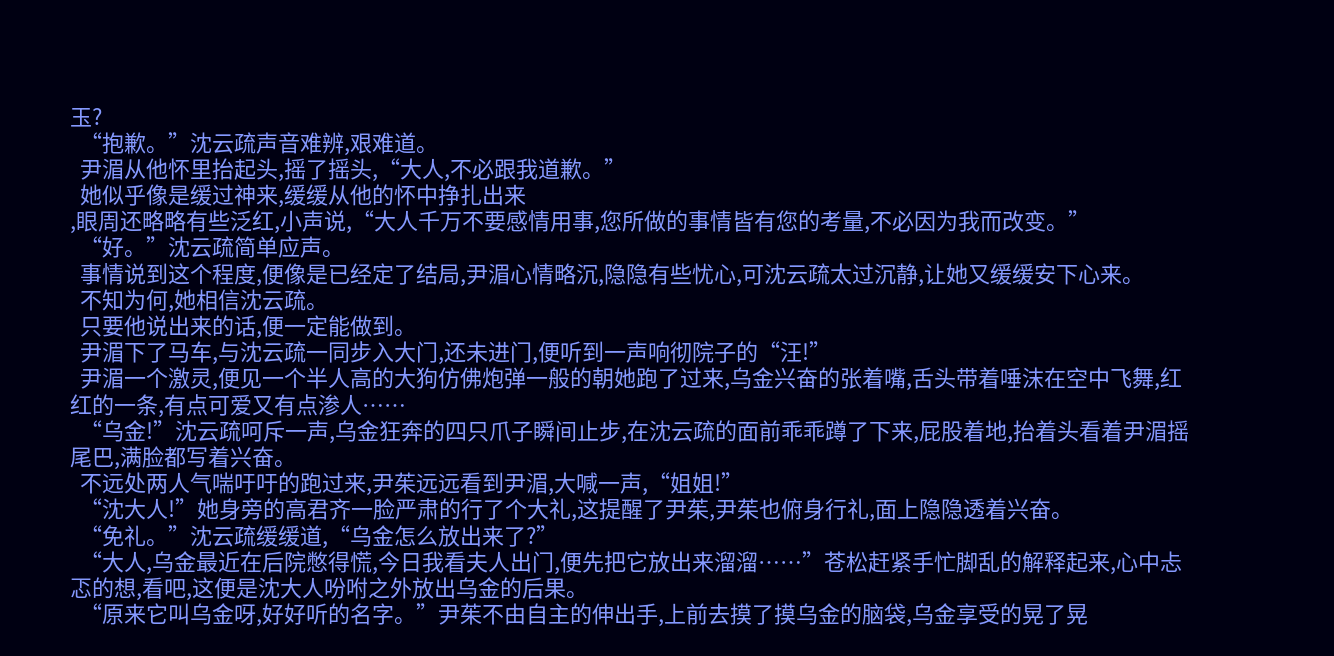玉?
  “抱歉。”沈云疏声音难辨,艰难道。
  尹湄从他怀里抬起头,摇了摇头,“大人,不必跟我道歉。”
  她似乎像是缓过神来,缓缓从他的怀中挣扎出来
,眼周还略略有些泛红,小声说,“大人千万不要感情用事,您所做的事情皆有您的考量,不必因为我而改变。”
  “好。”沈云疏简单应声。
  事情说到这个程度,便像是已经定了结局,尹湄心情略沉,隐隐有些忧心,可沈云疏太过沉静,让她又缓缓安下心来。
  不知为何,她相信沈云疏。
  只要他说出来的话,便一定能做到。
  尹湄下了马车,与沈云疏一同步入大门,还未进门,便听到一声响彻院子的“汪!”
  尹湄一个激灵,便见一个半人高的大狗仿佛炮弹一般的朝她跑了过来,乌金兴奋的张着嘴,舌头带着唾沫在空中飞舞,红红的一条,有点可爱又有点渗人……
  “乌金!”沈云疏呵斥一声,乌金狂奔的四只爪子瞬间止步,在沈云疏的面前乖乖蹲了下来,屁股着地,抬着头看着尹湄摇尾巴,满脸都写着兴奋。
  不远处两人气喘吁吁的跑过来,尹茱远远看到尹湄,大喊一声,“姐姐!”
  “沈大人!”她身旁的高君齐一脸严肃的行了个大礼,这提醒了尹茱,尹茱也俯身行礼,面上隐隐透着兴奋。
  “免礼。”沈云疏缓缓道,“乌金怎么放出来了?”
  “大人,乌金最近在后院憋得慌,今日我看夫人出门,便先把它放出来溜溜……”苍松赶紧手忙脚乱的解释起来,心中忐忑的想,看吧,这便是沈大人吩咐之外放出乌金的后果。
  “原来它叫乌金呀,好好听的名字。”尹茱不由自主的伸出手,上前去摸了摸乌金的脑袋,乌金享受的晃了晃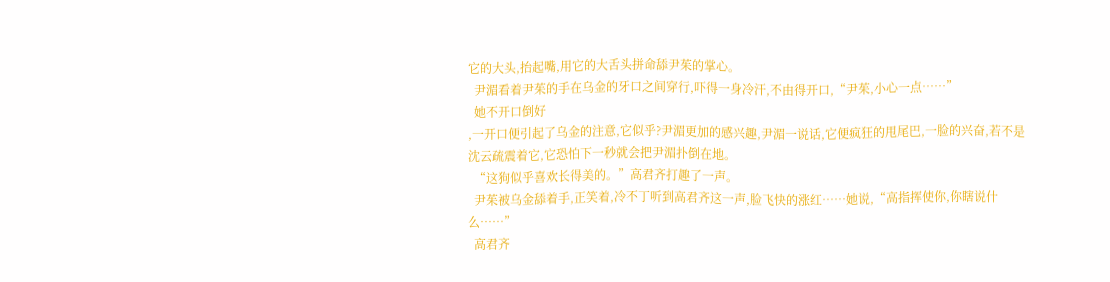它的大头,抬起嘴,用它的大舌头拼命舔尹茱的掌心。
  尹湄看着尹茱的手在乌金的牙口之间穿行,吓得一身冷汗,不由得开口,“尹茱,小心一点……”
  她不开口倒好
,一开口便引起了乌金的注意,它似乎?尹湄更加的感兴趣,尹湄一说话,它便疯狂的甩尾巴,一脸的兴奋,若不是沈云疏震着它,它恐怕下一秒就会把尹湄扑倒在地。
  “这狗似乎喜欢长得美的。”高君齐打趣了一声。
  尹茱被乌金舔着手,正笑着,冷不丁听到高君齐这一声,脸飞快的涨红……她说,“高指挥使你,你瞎说什么……”
  高君齐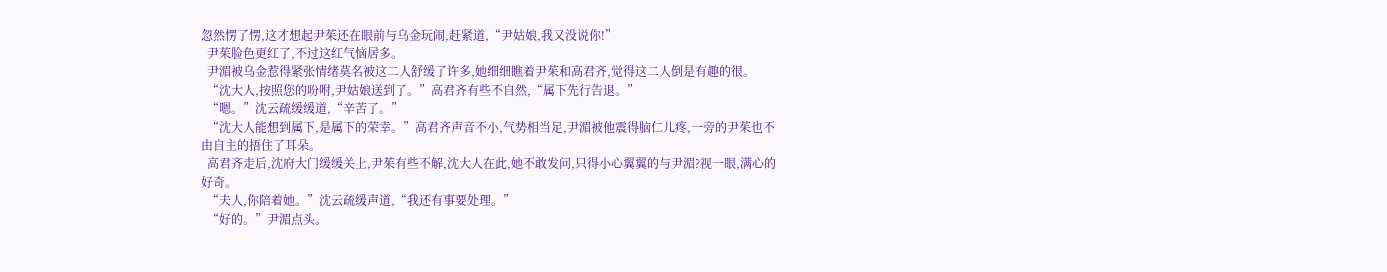忽然愣了愣,这才想起尹茱还在眼前与乌金玩闹,赶紧道,“尹姑娘,我又没说你!”
  尹茱脸色更红了,不过这红气恼居多。
  尹湄被乌金惹得紧张情绪莫名被这二人舒缓了许多,她细细瞧着尹茱和高君齐,觉得这二人倒是有趣的很。
  “沈大人,按照您的吩咐,尹姑娘送到了。”高君齐有些不自然,“属下先行告退。”
  “嗯。”沈云疏缓缓道,“辛苦了。”
  “沈大人能想到属下,是属下的荣幸。”高君齐声音不小,气势相当足,尹湄被他震得脑仁儿疼,一旁的尹茱也不由自主的捂住了耳朵。
  高君齐走后,沈府大门缓缓关上,尹茱有些不解,沈大人在此,她不敢发问,只得小心翼翼的与尹湄?视一眼,满心的好奇。
  “夫人,你陪着她。”沈云疏缓声道,“我还有事要处理。”
  “好的。”尹湄点头。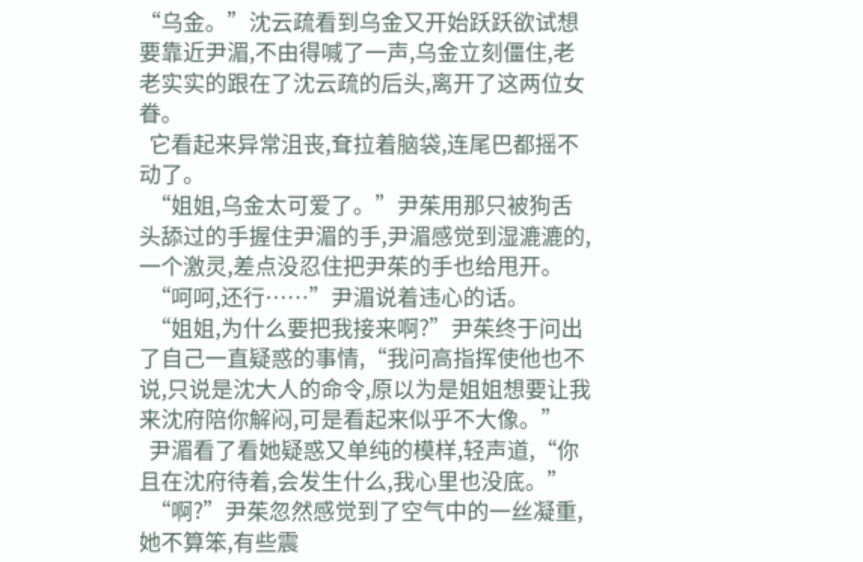“乌金。”沈云疏看到乌金又开始跃跃欲试想要靠近尹湄,不由得喊了一声,乌金立刻僵住,老老实实的跟在了沈云疏的后头,离开了这两位女眷。
  它看起来异常沮丧,耷拉着脑袋,连尾巴都摇不动了。
  “姐姐,乌金太可爱了。”尹茱用那只被狗舌头舔过的手握住尹湄的手,尹湄感觉到湿漉漉的,一个激灵,差点没忍住把尹茱的手也给甩开。
  “呵呵,还行……”尹湄说着违心的话。
  “姐姐,为什么要把我接来啊?”尹茱终于问出了自己一直疑惑的事情,“我问高指挥使他也不说,只说是沈大人的命令,原以为是姐姐想要让我来沈府陪你解闷,可是看起来似乎不大像。”
  尹湄看了看她疑惑又单纯的模样,轻声道,“你且在沈府待着,会发生什么,我心里也没底。”
  “啊?”尹茱忽然感觉到了空气中的一丝凝重,她不算笨,有些震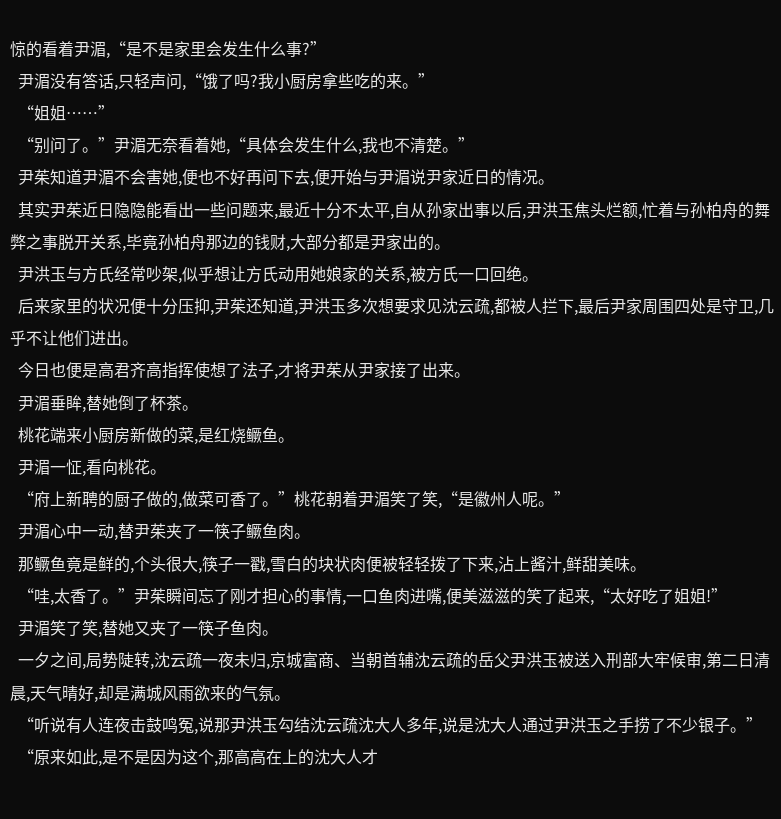惊的看着尹湄,“是不是家里会发生什么事?”
  尹湄没有答话,只轻声问,“饿了吗?我小厨房拿些吃的来。”
  “姐姐……”
  “别问了。”尹湄无奈看着她,“具体会发生什么,我也不清楚。”
  尹茱知道尹湄不会害她,便也不好再问下去,便开始与尹湄说尹家近日的情况。
  其实尹茱近日隐隐能看出一些问题来,最近十分不太平,自从孙家出事以后,尹洪玉焦头烂额,忙着与孙柏舟的舞弊之事脱开关系,毕竟孙柏舟那边的钱财,大部分都是尹家出的。
  尹洪玉与方氏经常吵架,似乎想让方氏动用她娘家的关系,被方氏一口回绝。
  后来家里的状况便十分压抑,尹茱还知道,尹洪玉多次想要求见沈云疏,都被人拦下,最后尹家周围四处是守卫,几乎不让他们进出。
  今日也便是高君齐高指挥使想了法子,才将尹茱从尹家接了出来。
  尹湄垂眸,替她倒了杯茶。
  桃花端来小厨房新做的菜,是红烧鳜鱼。
  尹湄一怔,看向桃花。
  “府上新聘的厨子做的,做菜可香了。”桃花朝着尹湄笑了笑,“是徽州人呢。”
  尹湄心中一动,替尹茱夹了一筷子鳜鱼肉。
  那鳜鱼竟是鲜的,个头很大,筷子一戳,雪白的块状肉便被轻轻拨了下来,沾上酱汁,鲜甜美味。
  “哇,太香了。”尹茱瞬间忘了刚才担心的事情,一口鱼肉进嘴,便美滋滋的笑了起来,“太好吃了姐姐!”
  尹湄笑了笑,替她又夹了一筷子鱼肉。
  一夕之间,局势陡转,沈云疏一夜未归,京城富商、当朝首辅沈云疏的岳父尹洪玉被送入刑部大牢候审,第二日清晨,天气晴好,却是满城风雨欲来的气氛。
  “听说有人连夜击鼓鸣冤,说那尹洪玉勾结沈云疏沈大人多年,说是沈大人通过尹洪玉之手捞了不少银子。”
  “原来如此,是不是因为这个,那高高在上的沈大人才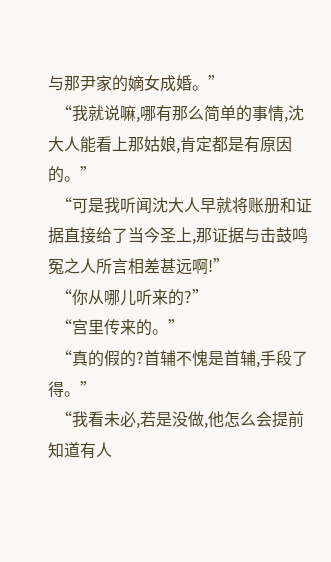与那尹家的嫡女成婚。”
  “我就说嘛,哪有那么简单的事情,沈大人能看上那姑娘,肯定都是有原因的。”
  “可是我听闻沈大人早就将账册和证据直接给了当今圣上,那证据与击鼓鸣冤之人所言相差甚远啊!”
  “你从哪儿听来的?”
  “宫里传来的。”
  “真的假的?首辅不愧是首辅,手段了得。”
  “我看未必,若是没做,他怎么会提前知道有人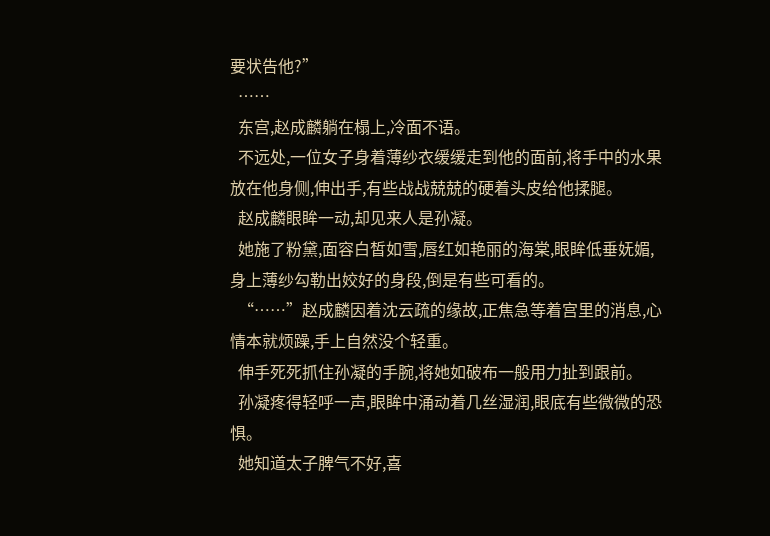要状告他?”
  ……
  东宫,赵成麟躺在榻上,冷面不语。
  不远处,一位女子身着薄纱衣缓缓走到他的面前,将手中的水果放在他身侧,伸出手,有些战战兢兢的硬着头皮给他揉腿。
  赵成麟眼眸一动,却见来人是孙凝。
  她施了粉黛,面容白皙如雪,唇红如艳丽的海棠,眼眸低垂妩媚,身上薄纱勾勒出姣好的身段,倒是有些可看的。
  “……”赵成麟因着沈云疏的缘故,正焦急等着宫里的消息,心情本就烦躁,手上自然没个轻重。
  伸手死死抓住孙凝的手腕,将她如破布一般用力扯到跟前。
  孙凝疼得轻呼一声,眼眸中涌动着几丝湿润,眼底有些微微的恐惧。
  她知道太子脾气不好,喜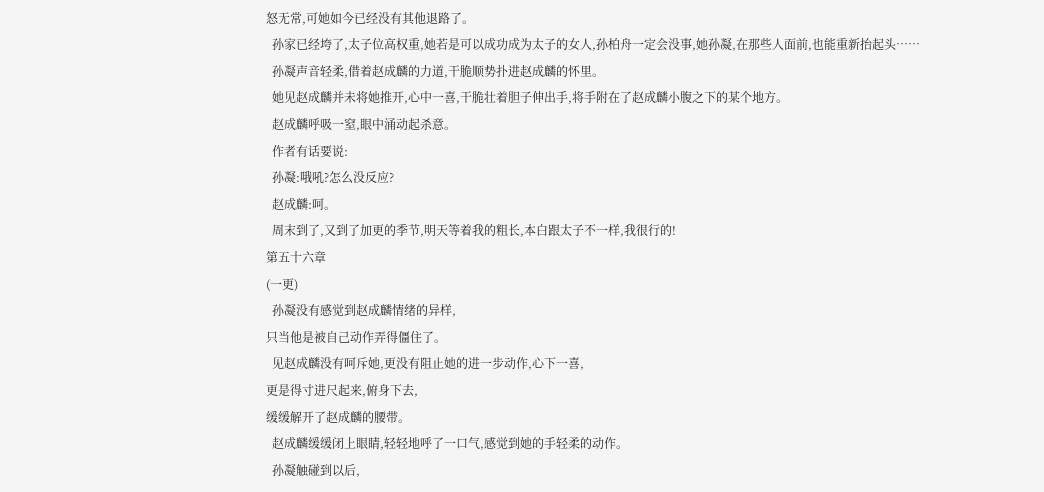怒无常,可她如今已经没有其他退路了。
  孙家已经垮了,太子位高权重,她若是可以成功成为太子的女人,孙柏舟一定会没事,她孙凝,在那些人面前,也能重新抬起头……
  孙凝声音轻柔,借着赵成麟的力道,干脆顺势扑进赵成麟的怀里。
  她见赵成麟并未将她推开,心中一喜,干脆壮着胆子伸出手,将手附在了赵成麟小腹之下的某个地方。
  赵成麟呼吸一窒,眼中涌动起杀意。
  作者有话要说:
  孙凝:哦吼?怎么没反应?
  赵成麟:呵。
  周末到了,又到了加更的季节,明天等着我的粗长,本白跟太子不一样,我很行的!
第五十六章
(一更)
  孙凝没有感觉到赵成麟情绪的异样,
只当他是被自己动作弄得僵住了。
  见赵成麟没有呵斥她,更没有阻止她的进一步动作,心下一喜,
更是得寸进尺起来,俯身下去,
缓缓解开了赵成麟的腰带。
  赵成麟缓缓闭上眼睛,轻轻地呼了一口气,感觉到她的手轻柔的动作。
  孙凝触碰到以后,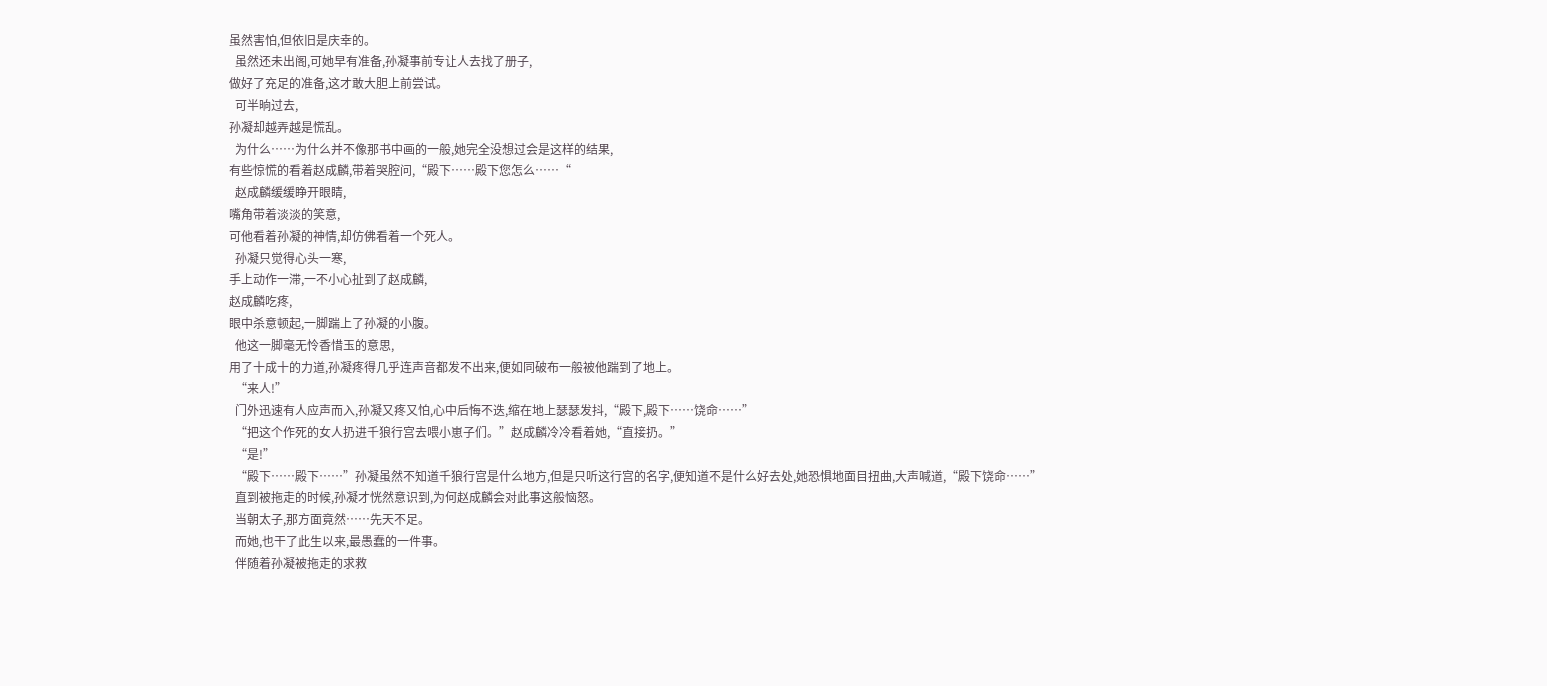虽然害怕,但依旧是庆幸的。
  虽然还未出阁,可她早有准备,孙凝事前专让人去找了册子,
做好了充足的准备,这才敢大胆上前尝试。
  可半晌过去,
孙凝却越弄越是慌乱。
  为什么……为什么并不像那书中画的一般,她完全没想过会是这样的结果,
有些惊慌的看着赵成麟,带着哭腔问,“殿下……殿下您怎么……“
  赵成麟缓缓睁开眼睛,
嘴角带着淡淡的笑意,
可他看着孙凝的神情,却仿佛看着一个死人。
  孙凝只觉得心头一寒,
手上动作一滞,一不小心扯到了赵成麟,
赵成麟吃疼,
眼中杀意顿起,一脚踹上了孙凝的小腹。
  他这一脚毫无怜香惜玉的意思,
用了十成十的力道,孙凝疼得几乎连声音都发不出来,便如同破布一般被他踹到了地上。
  “来人!”
  门外迅速有人应声而入,孙凝又疼又怕,心中后悔不迭,缩在地上瑟瑟发抖,“殿下,殿下……饶命……”
  “把这个作死的女人扔进千狼行宫去喂小崽子们。”赵成麟冷冷看着她,“直接扔。”
  “是!”
  “殿下……殿下……”孙凝虽然不知道千狼行宫是什么地方,但是只听这行宫的名字,便知道不是什么好去处,她恐惧地面目扭曲,大声喊道,“殿下饶命……”
  直到被拖走的时候,孙凝才恍然意识到,为何赵成麟会对此事这般恼怒。
  当朝太子,那方面竟然……先天不足。
  而她,也干了此生以来,最愚蠢的一件事。
  伴随着孙凝被拖走的求救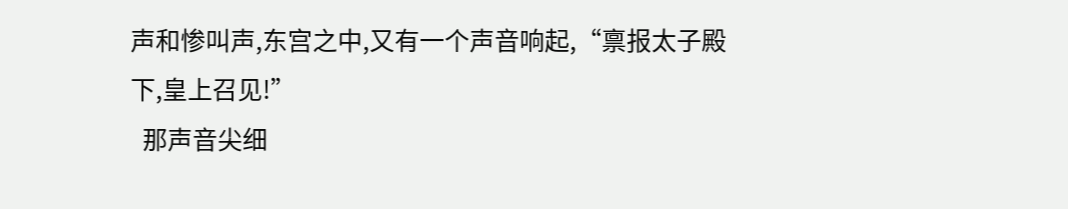声和惨叫声,东宫之中,又有一个声音响起,“禀报太子殿下,皇上召见!”
  那声音尖细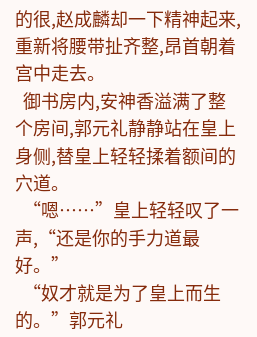的很,赵成麟却一下精神起来,重新将腰带扯齐整,昂首朝着宫中走去。
  御书房内,安神香溢满了整个房间,郭元礼静静站在皇上身侧,替皇上轻轻揉着额间的穴道。
  “嗯……”皇上轻轻叹了一声,“还是你的手力道最好。”
  “奴才就是为了皇上而生的。”郭元礼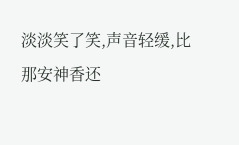淡淡笑了笑,声音轻缓,比那安神香还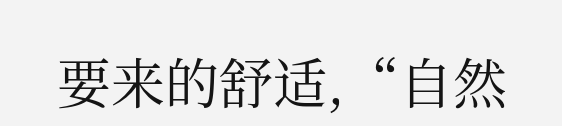要来的舒适,“自然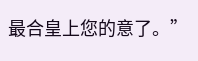最合皇上您的意了。”